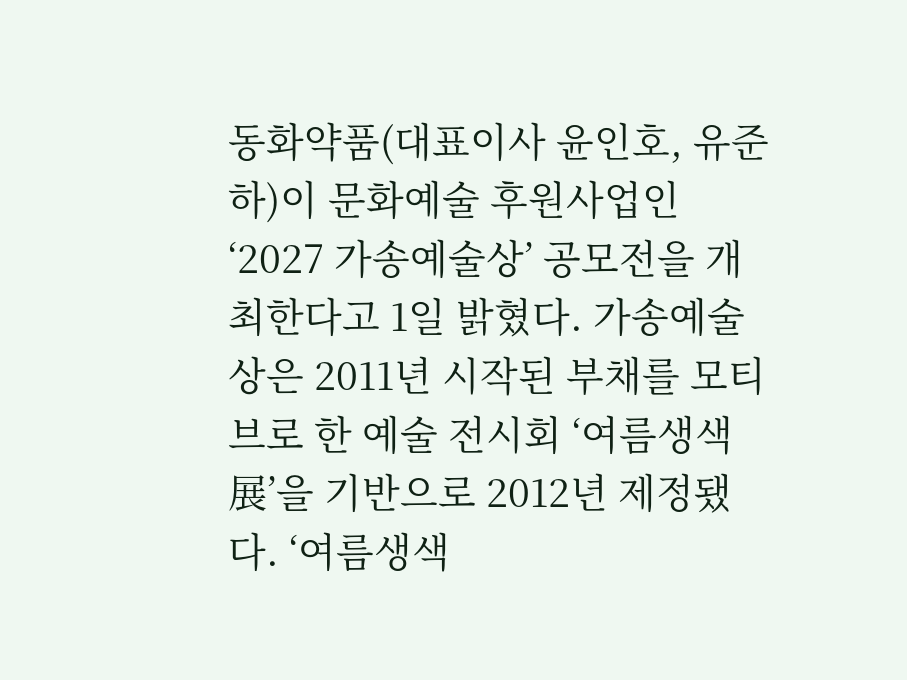동화약품(대표이사 윤인호, 유준하)이 문화예술 후원사업인 ‘2027 가송예술상’ 공모전을 개최한다고 1일 밝혔다. 가송예술상은 2011년 시작된 부채를 모티브로 한 예술 전시회 ‘여름생색展’을 기반으로 2012년 제정됐다. ‘여름생색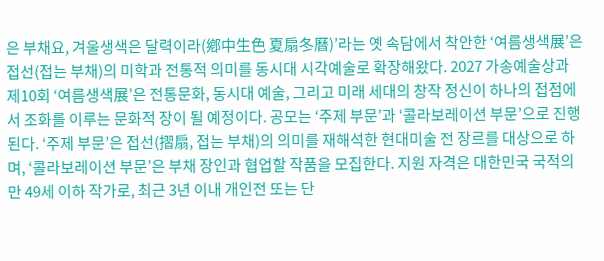은 부채요, 겨울생색은 달력이라(鄕中生色 夏扇冬曆)’라는 옛 속담에서 착안한 ‘여름생색展’은 접선(접는 부채)의 미학과 전통적 의미를 동시대 시각예술로 확장해왔다. 2027 가송예술상과 제10회 ‘여름생색展’은 전통문화, 동시대 예술, 그리고 미래 세대의 창작 정신이 하나의 접점에서 조화를 이루는 문화적 장이 될 예정이다. 공모는 ‘주제 부문’과 ‘콜라보레이션 부문’으로 진행된다. ‘주제 부문’은 접선(摺扇, 접는 부채)의 의미를 재해석한 현대미술 전 장르를 대상으로 하며, ‘콜라보레이션 부문’은 부채 장인과 협업할 작품을 모집한다. 지원 자격은 대한민국 국적의 만 49세 이하 작가로, 최근 3년 이내 개인전 또는 단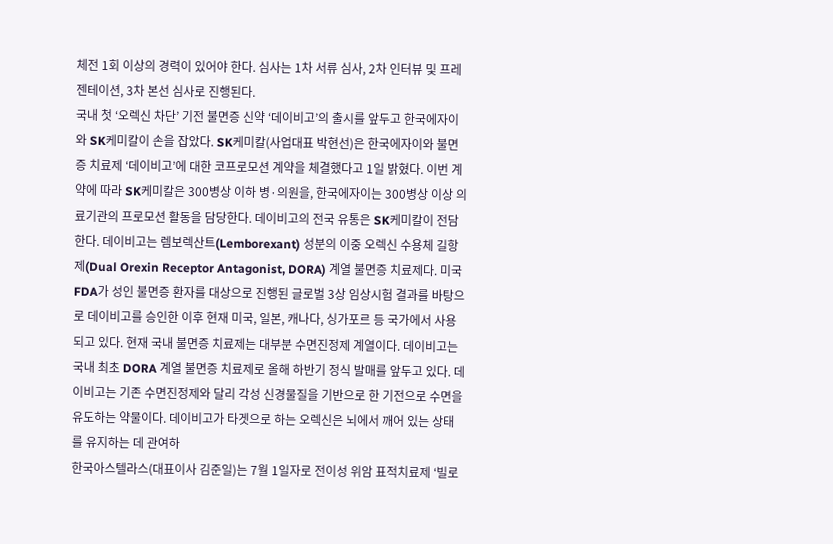체전 1회 이상의 경력이 있어야 한다. 심사는 1차 서류 심사, 2차 인터뷰 및 프레젠테이션, 3차 본선 심사로 진행된다.
국내 첫 ‘오렉신 차단’ 기전 불면증 신약 ‘데이비고’의 출시를 앞두고 한국에자이와 SK케미칼이 손을 잡았다. SK케미칼(사업대표 박현선)은 한국에자이와 불면증 치료제 ‘데이비고’에 대한 코프로모션 계약을 체결했다고 1일 밝혔다. 이번 계약에 따라 SK케미칼은 300병상 이하 병·의원을, 한국에자이는 300병상 이상 의료기관의 프로모션 활동을 담당한다. 데이비고의 전국 유통은 SK케미칼이 전담한다. 데이비고는 렘보렉산트(Lemborexant) 성분의 이중 오렉신 수용체 길항제(Dual Orexin Receptor Antagonist, DORA) 계열 불면증 치료제다. 미국 FDA가 성인 불면증 환자를 대상으로 진행된 글로벌 3상 임상시험 결과를 바탕으로 데이비고를 승인한 이후 현재 미국, 일본, 캐나다, 싱가포르 등 국가에서 사용되고 있다. 현재 국내 불면증 치료제는 대부분 수면진정제 계열이다. 데이비고는 국내 최초 DORA 계열 불면증 치료제로 올해 하반기 정식 발매를 앞두고 있다. 데이비고는 기존 수면진정제와 달리 각성 신경물질을 기반으로 한 기전으로 수면을 유도하는 약물이다. 데이비고가 타겟으로 하는 오렉신은 뇌에서 깨어 있는 상태를 유지하는 데 관여하
한국아스텔라스(대표이사 김준일)는 7월 1일자로 전이성 위암 표적치료제 ‘빌로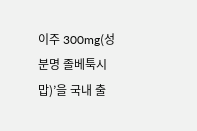이주 300mg(성분명 졸베툭시맙)’을 국내 출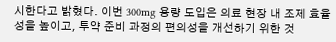시한다고 밝혔다. 이번 300mg 용량 도입은 의료 현장 내 조제 효율성을 높이고, 투약 준비 과정의 편의성을 개선하기 위한 것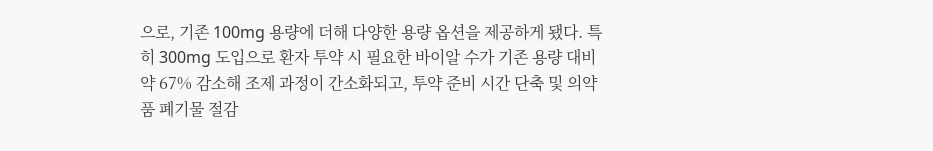으로, 기존 100mg 용량에 더해 다양한 용량 옵션을 제공하게 됐다. 특히 300mg 도입으로 환자 투약 시 필요한 바이알 수가 기존 용량 대비 약 67% 감소해 조제 과정이 간소화되고, 투약 준비 시간 단축 및 의약품 폐기물 절감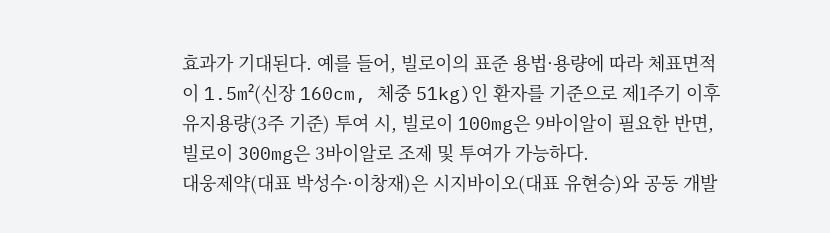효과가 기대된다. 예를 들어, 빌로이의 표준 용법·용량에 따라 체표면적이 1.5m²(신장 160cm, 체중 51kg)인 환자를 기준으로 제1주기 이후 유지용량(3주 기준) 투여 시, 빌로이 100mg은 9바이알이 필요한 반면, 빌로이 300mg은 3바이알로 조제 및 투여가 가능하다.
대웅제약(대표 박성수·이창재)은 시지바이오(대표 유현승)와 공동 개발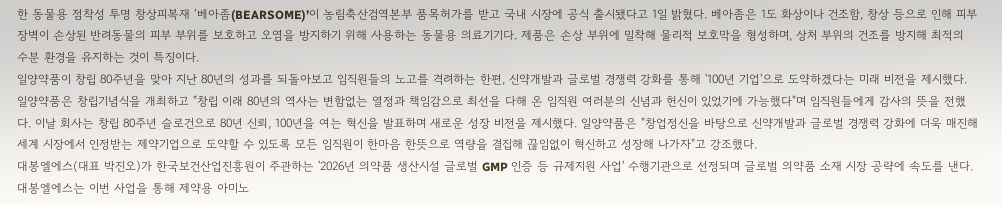한 동물용 점착성 투명 창상피복재 ‘베아좀(BEARSOME)’이 농림축산검역본부 품목허가를 받고 국내 시장에 공식 출시됐다고 1일 밝혔다. 베아좀은 1도 화상이나 건조함, 창상 등으로 인해 피부장벽이 손상된 반려동물의 피부 부위를 보호하고 오염을 방지하기 위해 사용하는 동물용 의료기기다. 제품은 손상 부위에 밀착해 물리적 보호막을 형성하며, 상처 부위의 건조를 방지해 최적의 수분 환경을 유지하는 것이 특징이다.
일양약품이 창립 80주년을 맞아 지난 80년의 성과를 되돌아보고 임직원들의 노고를 격려하는 한편, 신약개발과 글로벌 경쟁력 강화를 통해 '100년 기업'으로 도약하겠다는 미래 비전을 제시했다. 일양약품은 창립기념식을 개최하고 "창립 이래 80년의 역사는 변함없는 열정과 책임감으로 최선을 다해 온 임직원 여러분의 신념과 헌신이 있었기에 가능했다"며 임직원들에게 감사의 뜻을 전했다. 이날 회사는 창립 80주년 슬로건으로 80년 신뢰, 100년을 여는 혁신을 발표하며 새로운 성장 비전을 제시했다. 일양약품은 "창업정신을 바탕으로 신약개발과 글로벌 경쟁력 강화에 더욱 매진해 세계 시장에서 인정받는 제약기업으로 도약할 수 있도록 모든 임직원이 한마음 한뜻으로 역량을 결집해 끊임없이 혁신하고 성장해 나가자"고 강조했다.
대봉엘에스(대표 박진오)가 한국보건산업진흥원이 주관하는 '2026년 의약품 생산시설 글로벌 GMP 인증 등 규제지원 사업' 수행기관으로 선정되며 글로벌 의약품 소재 시장 공략에 속도를 낸다. 대봉엘에스는 이번 사업을 통해 제약용 아미노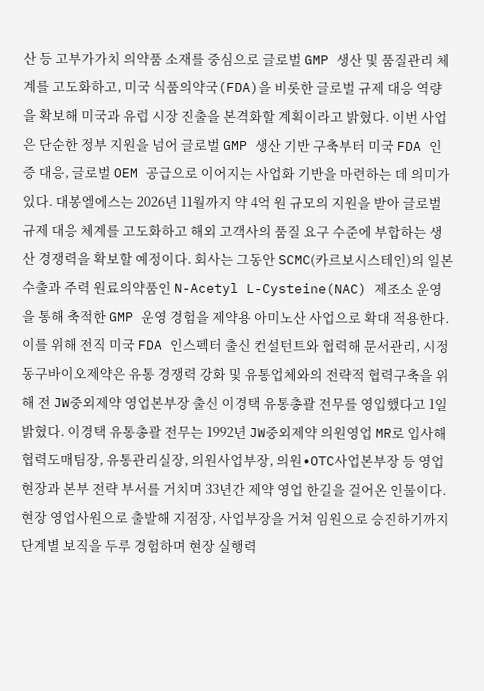산 등 고부가가치 의약품 소재를 중심으로 글로벌 GMP 생산 및 품질관리 체계를 고도화하고, 미국 식품의약국(FDA)을 비롯한 글로벌 규제 대응 역량을 확보해 미국과 유럽 시장 진출을 본격화할 계획이라고 밝혔다. 이번 사업은 단순한 정부 지원을 넘어 글로벌 GMP 생산 기반 구축부터 미국 FDA 인증 대응, 글로벌 OEM 공급으로 이어지는 사업화 기반을 마련하는 데 의미가 있다. 대봉엘에스는 2026년 11월까지 약 4억 원 규모의 지원을 받아 글로벌 규제 대응 체계를 고도화하고 해외 고객사의 품질 요구 수준에 부합하는 생산 경쟁력을 확보할 예정이다. 회사는 그동안 SCMC(카르보시스테인)의 일본 수출과 주력 원료의약품인 N-Acetyl L-Cysteine(NAC) 제조소 운영을 통해 축적한 GMP 운영 경험을 제약용 아미노산 사업으로 확대 적용한다. 이를 위해 전직 미국 FDA 인스펙터 출신 컨설턴트와 협력해 문서관리, 시정
동구바이오제약은 유통 경쟁력 강화 및 유통업체와의 전략적 협력구축을 위해 전 JW중외제약 영업본부장 출신 이경택 유통총괄 전무를 영입했다고 1일 밝혔다. 이경택 유통총괄 전무는 1992년 JW중외제약 의원영업 MR로 입사해 협력도매팀장, 유통관리실장, 의원사업부장, 의원∙OTC사업본부장 등 영업 현장과 본부 전략 부서를 거치며 33년간 제약 영업 한길을 걸어온 인물이다. 현장 영업사원으로 출발해 지점장, 사업부장을 거쳐 임원으로 승진하기까지 단계별 보직을 두루 경험하며 현장 실행력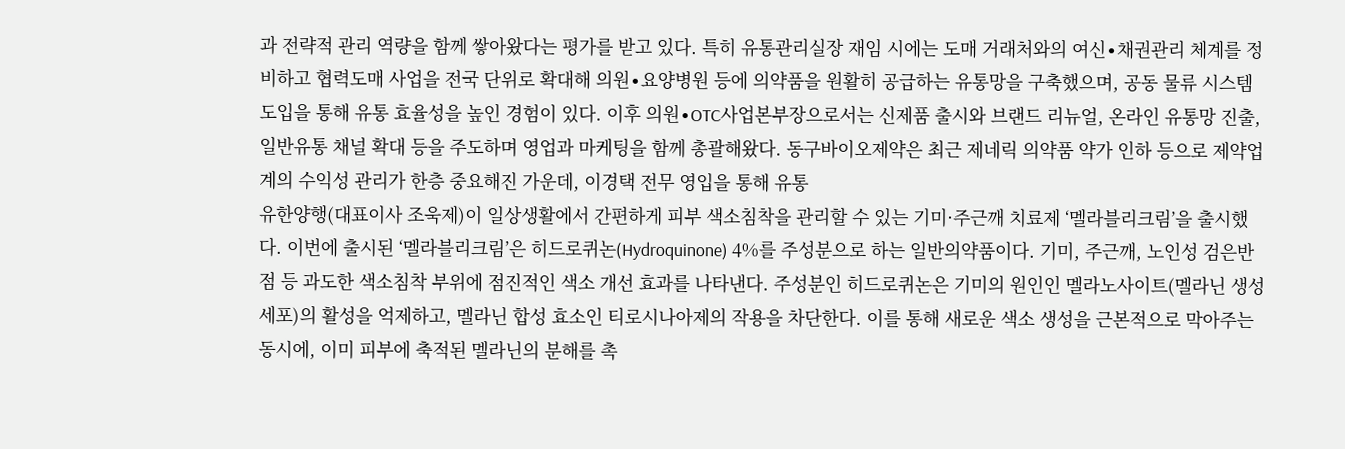과 전략적 관리 역량을 함께 쌓아왔다는 평가를 받고 있다. 특히 유통관리실장 재임 시에는 도매 거래처와의 여신∙채권관리 체계를 정비하고 협력도매 사업을 전국 단위로 확대해 의원∙요양병원 등에 의약품을 원활히 공급하는 유통망을 구축했으며, 공동 물류 시스템 도입을 통해 유통 효율성을 높인 경험이 있다. 이후 의원∙OTC사업본부장으로서는 신제품 출시와 브랜드 리뉴얼, 온라인 유통망 진출, 일반유통 채널 확대 등을 주도하며 영업과 마케팅을 함께 총괄해왔다. 동구바이오제약은 최근 제네릭 의약품 약가 인하 등으로 제약업계의 수익성 관리가 한층 중요해진 가운데, 이경택 전무 영입을 통해 유통
유한양행(대표이사 조욱제)이 일상생활에서 간편하게 피부 색소침착을 관리할 수 있는 기미·주근깨 치료제 ‘멜라블리크림’을 출시했다. 이번에 출시된 ‘멜라블리크림’은 히드로퀴논(Hydroquinone) 4%를 주성분으로 하는 일반의약품이다. 기미, 주근깨, 노인성 검은반점 등 과도한 색소침착 부위에 점진적인 색소 개선 효과를 나타낸다. 주성분인 히드로퀴논은 기미의 원인인 멜라노사이트(멜라닌 생성세포)의 활성을 억제하고, 멜라닌 합성 효소인 티로시나아제의 작용을 차단한다. 이를 통해 새로운 색소 생성을 근본적으로 막아주는 동시에, 이미 피부에 축적된 멜라닌의 분해를 촉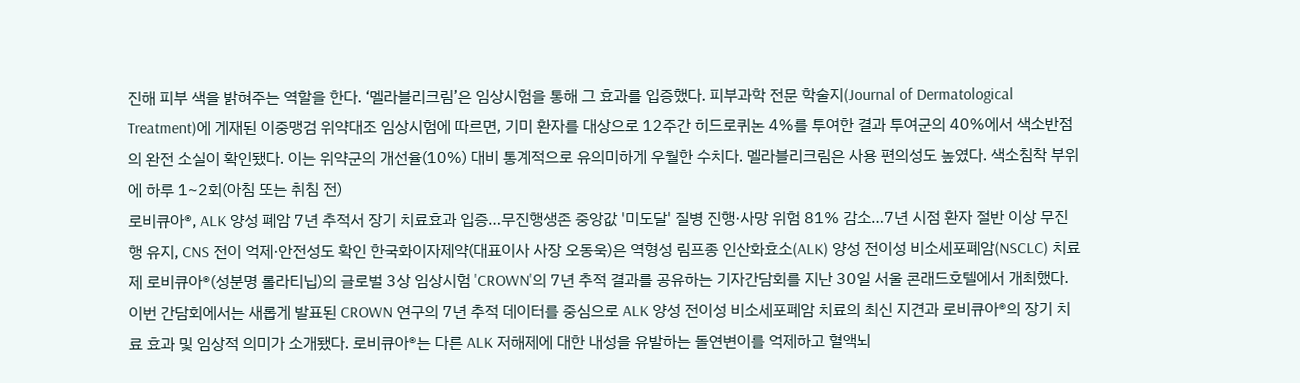진해 피부 색을 밝혀주는 역할을 한다. ‘멜라블리크림’은 임상시험을 통해 그 효과를 입증했다. 피부과학 전문 학술지(Journal of Dermatological Treatment)에 게재된 이중맹검 위약대조 임상시험에 따르면, 기미 환자를 대상으로 12주간 히드로퀴논 4%를 투여한 결과 투여군의 40%에서 색소반점의 완전 소실이 확인됐다. 이는 위약군의 개선율(10%) 대비 통계적으로 유의미하게 우월한 수치다. 멜라블리크림은 사용 편의성도 높였다. 색소침착 부위에 하루 1~2회(아침 또는 취침 전)
로비큐아®, ALK 양성 폐암 7년 추적서 장기 치료효과 입증…무진행생존 중앙값 '미도달' 질병 진행·사망 위험 81% 감소…7년 시점 환자 절반 이상 무진행 유지, CNS 전이 억제·안전성도 확인 한국화이자제약(대표이사 사장 오동욱)은 역형성 림프종 인산화효소(ALK) 양성 전이성 비소세포폐암(NSCLC) 치료제 로비큐아®(성분명 롤라티닙)의 글로벌 3상 임상시험 'CROWN'의 7년 추적 결과를 공유하는 기자간담회를 지난 30일 서울 콘래드호텔에서 개최했다. 이번 간담회에서는 새롭게 발표된 CROWN 연구의 7년 추적 데이터를 중심으로 ALK 양성 전이성 비소세포폐암 치료의 최신 지견과 로비큐아®의 장기 치료 효과 및 임상적 의미가 소개됐다. 로비큐아®는 다른 ALK 저해제에 대한 내성을 유발하는 돌연변이를 억제하고 혈액뇌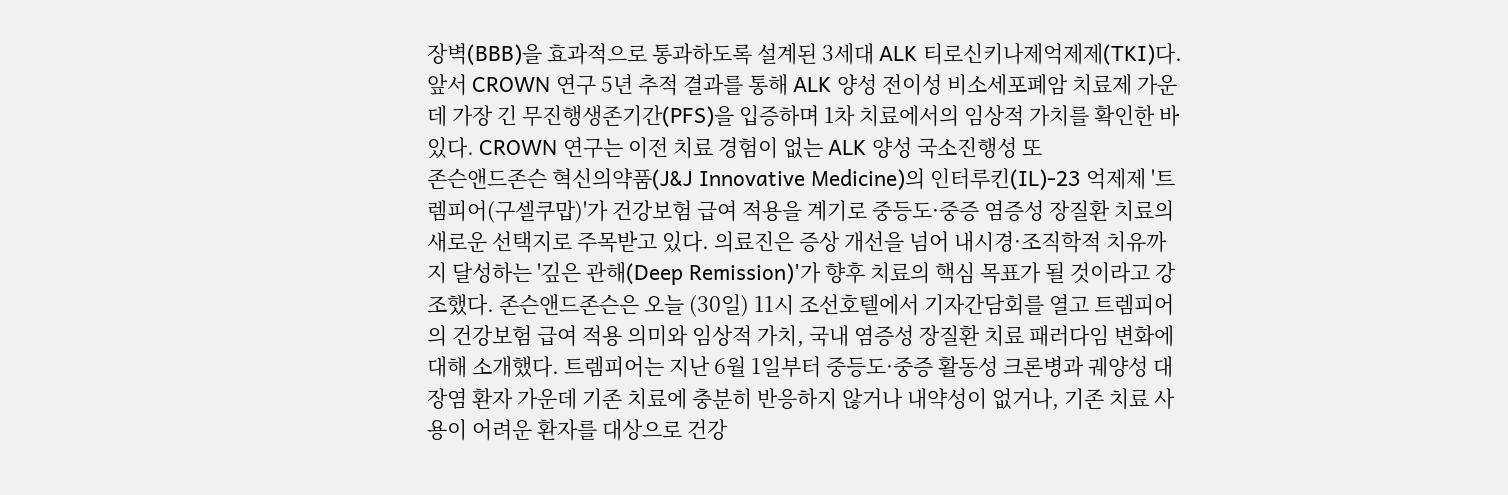장벽(BBB)을 효과적으로 통과하도록 설계된 3세대 ALK 티로신키나제억제제(TKI)다. 앞서 CROWN 연구 5년 추적 결과를 통해 ALK 양성 전이성 비소세포폐암 치료제 가운데 가장 긴 무진행생존기간(PFS)을 입증하며 1차 치료에서의 임상적 가치를 확인한 바 있다. CROWN 연구는 이전 치료 경험이 없는 ALK 양성 국소진행성 또
존슨앤드존슨 혁신의약품(J&J Innovative Medicine)의 인터루킨(IL)-23 억제제 '트렘피어(구셀쿠맙)'가 건강보험 급여 적용을 계기로 중등도·중증 염증성 장질환 치료의 새로운 선택지로 주목받고 있다. 의료진은 증상 개선을 넘어 내시경·조직학적 치유까지 달성하는 '깊은 관해(Deep Remission)'가 향후 치료의 핵심 목표가 될 것이라고 강조했다. 존슨앤드존슨은 오늘 (30일) 11시 조선호텔에서 기자간담회를 열고 트렘피어의 건강보험 급여 적용 의미와 임상적 가치, 국내 염증성 장질환 치료 패러다임 변화에 대해 소개했다. 트렘피어는 지난 6월 1일부터 중등도·중증 활동성 크론병과 궤양성 대장염 환자 가운데 기존 치료에 충분히 반응하지 않거나 내약성이 없거나, 기존 치료 사용이 어려운 환자를 대상으로 건강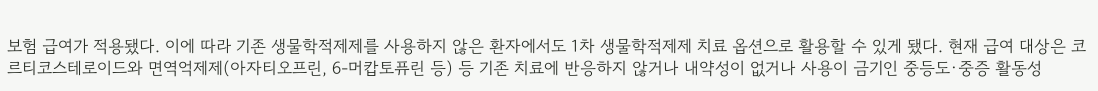보험 급여가 적용됐다. 이에 따라 기존 생물학적제제를 사용하지 않은 환자에서도 1차 생물학적제제 치료 옵션으로 활용할 수 있게 됐다. 현재 급여 대상은 코르티코스테로이드와 면역억제제(아자티오프린, 6-머캅토퓨린 등) 등 기존 치료에 반응하지 않거나 내약성이 없거나 사용이 금기인 중등도·중증 활동성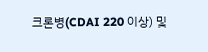크론병(CDAI 220 이상) 및